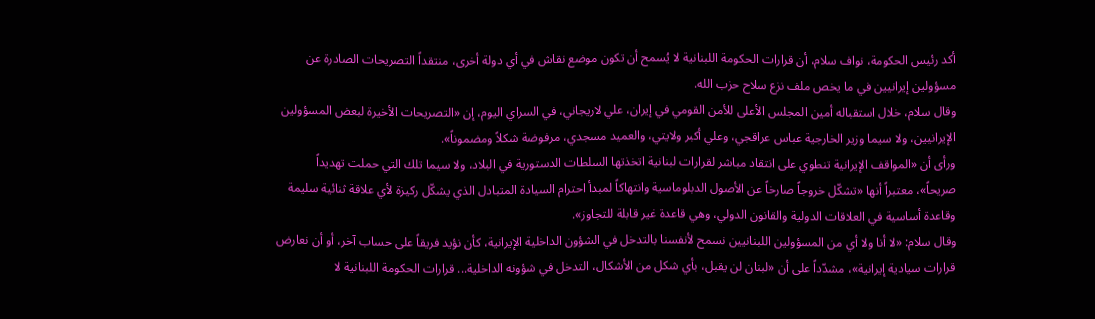أكد رئيس الحكومة، نواف سلام، أن قرارات الحكومة اللبنانية لا يُسمح أن تكون موضع نقاش في أي دولة أخرى، منتقداً التصريحات الصادرة عن مسؤولين إيرانيين في ما يخص ملف نزع سلاح حزب الله.
وقال سلام، خلال استقباله أمين المجلس الأعلى للأمن القومي في إيران، علي لاريجاني، في السراي اليوم، إن «التصريحات الأخيرة لبعض المسؤولين الإيرانيين، ولا سيما وزير الخارجية عباس عراقجي، وعلي أكبر ولايتي، والعميد مسجدي، مرفوضة شكلاً ومضموناً».
ورأى أن «المواقف الإيرانية تنطوي على انتقاد مباشر لقرارات لبنانية اتخذتها السلطات الدستورية في البلاد، ولا سيما تلك التي حملت تهديداً صريحاً»، معتبراً أنها «تشكّل خروجاً صارخاً عن الأصول الدبلوماسية وانتهاكاً لمبدأ احترام السيادة المتبادل الذي يشكّل ركيزة لأي علاقة ثنائية سليمة وقاعدة أساسية في العلاقات الدولية والقانون الدولي، وهي قاعدة غير قابلة للتجاوز».
وقال سلام: «لا أنا ولا أي من المسؤولين اللبنانيين نسمح لأنفسنا بالتدخل في الشؤون الداخلية الإيرانية، كأن نؤيد فريقاً على حساب آخر، أو أن نعارض قرارات سيادية إيرانية»، مشدّداً على أن «لبنان لن يقبل، بأي شكل من الأشكال، التدخل في شؤونه الداخلية... قرارات الحكومة اللبنانية لا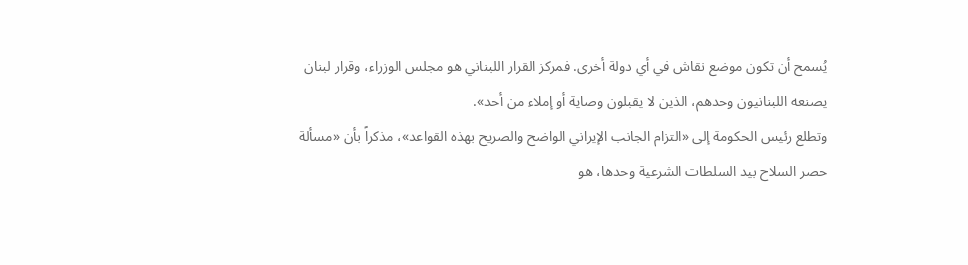يُسمح أن تكون موضع نقاش في أي دولة أخرى. فمركز القرار اللبناني هو مجلس الوزراء، وقرار لبنان يصنعه اللبنانيون وحدهم، الذين لا يقبلون وصاية أو إملاء من أحد».
وتطلع رئيس الحكومة إلى «التزام الجانب الإيراني الواضح والصريح بهذه القواعد»، مذكراً بأن «مسألة حصر السلاح بيد السلطات الشرعية وحدها، هو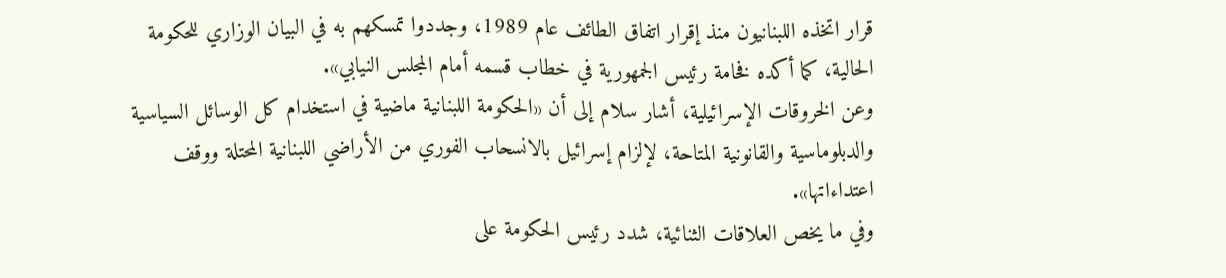قرار اتخذه اللبنانيون منذ إقرار اتفاق الطائف عام 1989، وجددوا تمسكهم به في البيان الوزاري للحكومة الحالية، كما أكده فخامة رئيس الجمهورية في خطاب قسمه أمام المجلس النيابي».
وعن الخروقات الإسرائيلية، أشار سلام إلى أن «الحكومة اللبنانية ماضية في استخدام كل الوسائل السياسية والدبلوماسية والقانونية المتاحة، لإلزام إسرائيل بالانسحاب الفوري من الأراضي اللبنانية المحتلة ووقف اعتداءاتها».
وفي ما يخص العلاقات الثنائية، شدد رئيس الحكومة على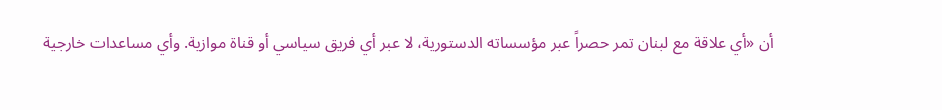أن «أي علاقة مع لبنان تمر حصراً عبر مؤسساته الدستورية، لا عبر أي فريق سياسي أو قناة موازية. وأي مساعدات خارجية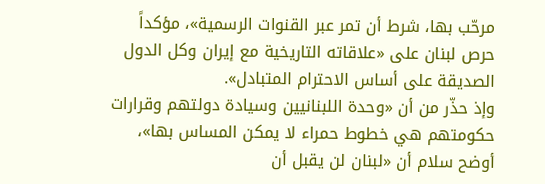مرحّب بها، شرط أن تمر عبر القنوات الرسمية»، مؤكداً حرص لبنان على «علاقاته التاريخية مع إيران وكل الدول الصديقة على أساس الاحترام المتبادل».
وإذ حذّر من أن «وحدة اللبنانيين وسيادة دولتهم وقرارات حكومتهم هي خطوط حمراء لا يمكن المساس بها»، أوضح سلام أن «لبنان لن يقبل أن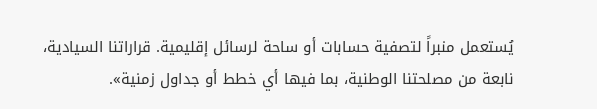يُستعمل منبراً لتصفية حسابات أو ساحة لرسائل إقليمية. قراراتنا السيادية، نابعة من مصلحتنا الوطنية، بما فيها أي خطط أو جداول زمنية».